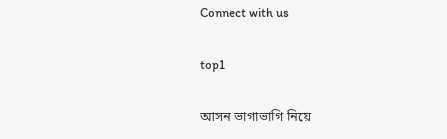Connect with us

top1

আসন ভাগাভাগি নিয়ে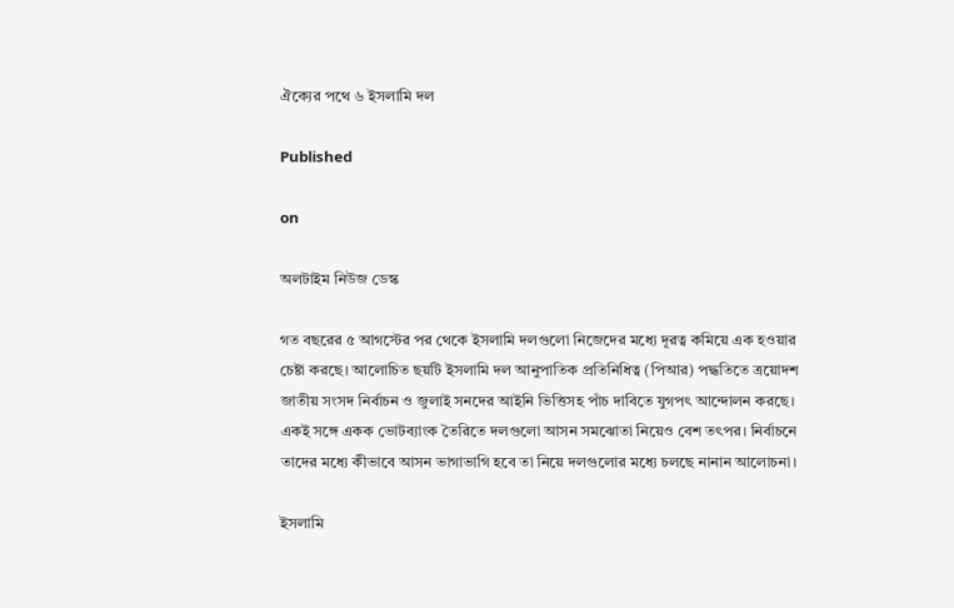ঐক্যের পথে ৬ ইসলামি দল

Published

on

অলটাইম নিউজ ডেস্ক

গত বছরের ৫ আগস্টের পর থেকে ইসলামি দলগুলো নিজেদের মধ্যে দূরত্ব কমিয়ে এক হওয়ার চেষ্টা করছে। আলোচিত ছয়টি ইসলামি দল আনুপাতিক প্রতিনিধিত্ব (পিআর) পদ্ধতিতে ত্রয়োদশ জাতীয় সংসদ নির্বাচন ও জুলাই সনদের আইনি ভিত্তিসহ পাঁচ দাবিতে যুগপৎ আন্দোলন করছে। একই সঙ্গে একক ভোটব্যাংক তৈরিতে দলগুলো আসন সমঝোতা নিয়েও বেশ তৎপর। নির্বাচনে তাদের মধ্যে কীভাবে আসন ভাগাভাগি হবে তা নিয়ে দলগুলোর মধ্যে চলছে নানান আলোচনা।

ইসলামি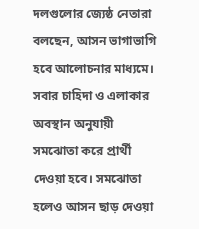দলগুলোর জ্যেষ্ঠ নেতারা বলছেন, আসন ভাগাভাগি হবে আলোচনার মাধ্যমে। সবার চাহিদা ও এলাকার অবস্থান অনুযায়ী সমঝোতা করে প্রার্থী দেওয়া হবে। সমঝোতা হলেও আসন ছাড় দেওয়া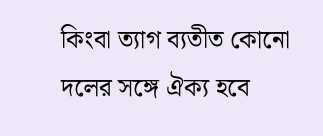কিংবা ত্যাগ ব্যতীত কোনো দলের সঙ্গে ঐক্য হবে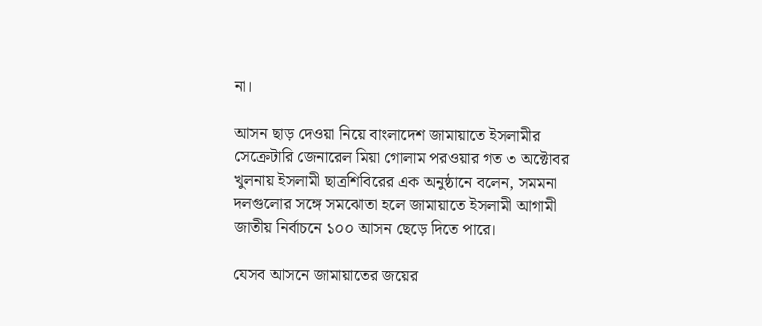না।

আসন ছাড় দেওয়া নিয়ে বাংলাদেশ জামায়াতে ইসলামীর সেক্রেটারি জেনারেল মিয়া গোলাম পরওয়ার গত ৩ অক্টোবর খুলনায় ইসলামী ছাত্রশিবিরের এক অনুষ্ঠানে বলেন, সমমনা দলগুলোর সঙ্গে সমঝোতা হলে জামায়াতে ইসলামী আগামী জাতীয় নির্বাচনে ১০০ আসন ছেড়ে দিতে পারে।

যেসব আসনে জামায়াতের জয়ের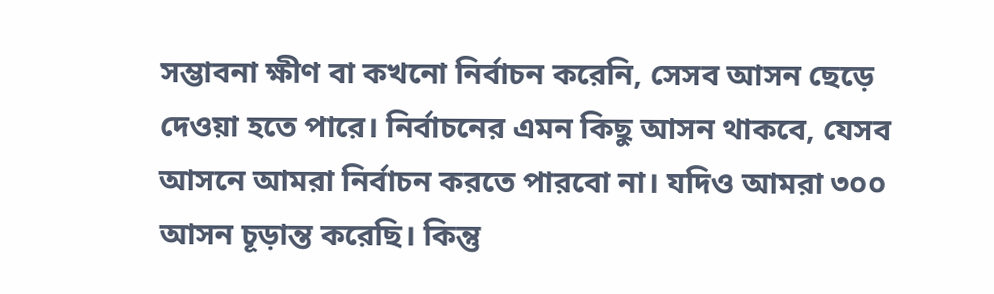সম্ভাবনা ক্ষীণ বা কখনো নির্বাচন করেনি, সেসব আসন ছেড়ে দেওয়া হতে পারে। নির্বাচনের এমন কিছু আসন থাকবে, যেসব আসনে আমরা নির্বাচন করতে পারবো না। যদিও আমরা ৩০০ আসন চূড়ান্ত করেছি। কিন্তু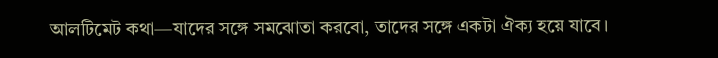আলটিমেট কথা—যাদের সঙ্গে সমঝোতা করবো, তাদের সঙ্গে একটা ঐক্য হয়ে যাবে।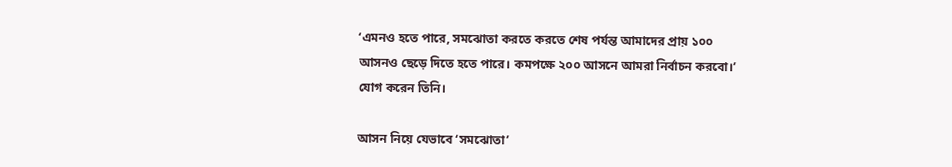‘এমনও হতে পারে, সমঝোতা করতে করতে শেষ পর্যন্ত আমাদের প্রায় ১০০ আসনও ছেড়ে দিতে হতে পারে। কমপক্ষে ২০০ আসনে আমরা নির্বাচন করবো।’ যোগ করেন তিনি।

আসন নিয়ে যেভাবে ‘সমঝোতা’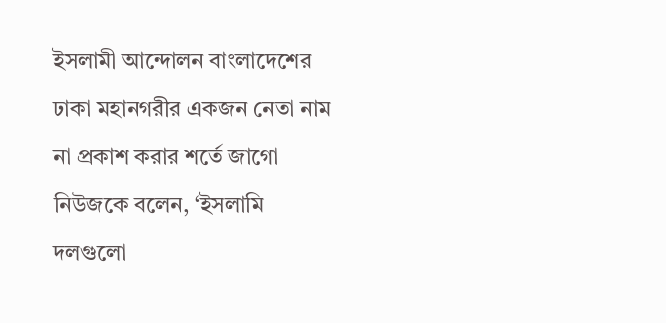ইসলামী আন্দোলন বাংলাদেশের ঢাকা মহানগরীর একজন নেতা নাম না প্রকাশ করার শর্তে জাগো নিউজকে বলেন, ‘ইসলামি দলগুলো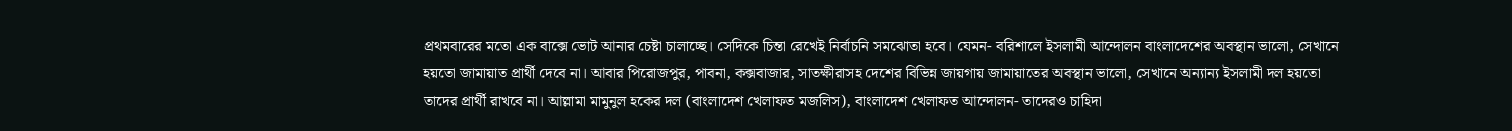প্রথমবারের মতো এক বাক্সে ভোট আনার চেষ্টা চালাচ্ছে। সেদিকে চিন্তা রেখেই নির্বাচনি সমঝোতা হবে। যেমন- বরিশালে ইসলামী আন্দোলন বাংলাদেশের অবস্থান ভালো, সেখানে হয়তো জামায়াত প্রার্থী দেবে না। আবার পিরোজপুর, পাবনা, কক্সবাজার, সাতক্ষীরাসহ দেশের বিভিন্ন জায়গায় জামায়াতের অবস্থান ভালো, সেখানে অন্যান্য ইসলামী দল হয়তো তাদের প্রার্থী রাখবে না। আল্লামা মামুনুল হকের দল (বাংলাদেশ খেলাফত মজলিস), বাংলাদেশ খেলাফত আন্দোলন- তাদেরও চাহিদা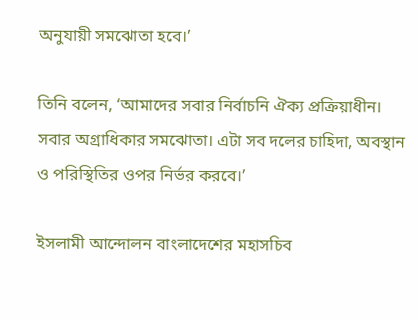অনুযায়ী সমঝোতা হবে।’

তিনি বলেন, ‘আমাদের সবার নির্বাচনি ঐক্য প্রক্রিয়াধীন। সবার অগ্রাধিকার সমঝোতা। এটা সব দলের চাহিদা, অবস্থান ও পরিস্থিতির ওপর নির্ভর করবে।’

ইসলামী আন্দোলন বাংলাদেশের মহাসচিব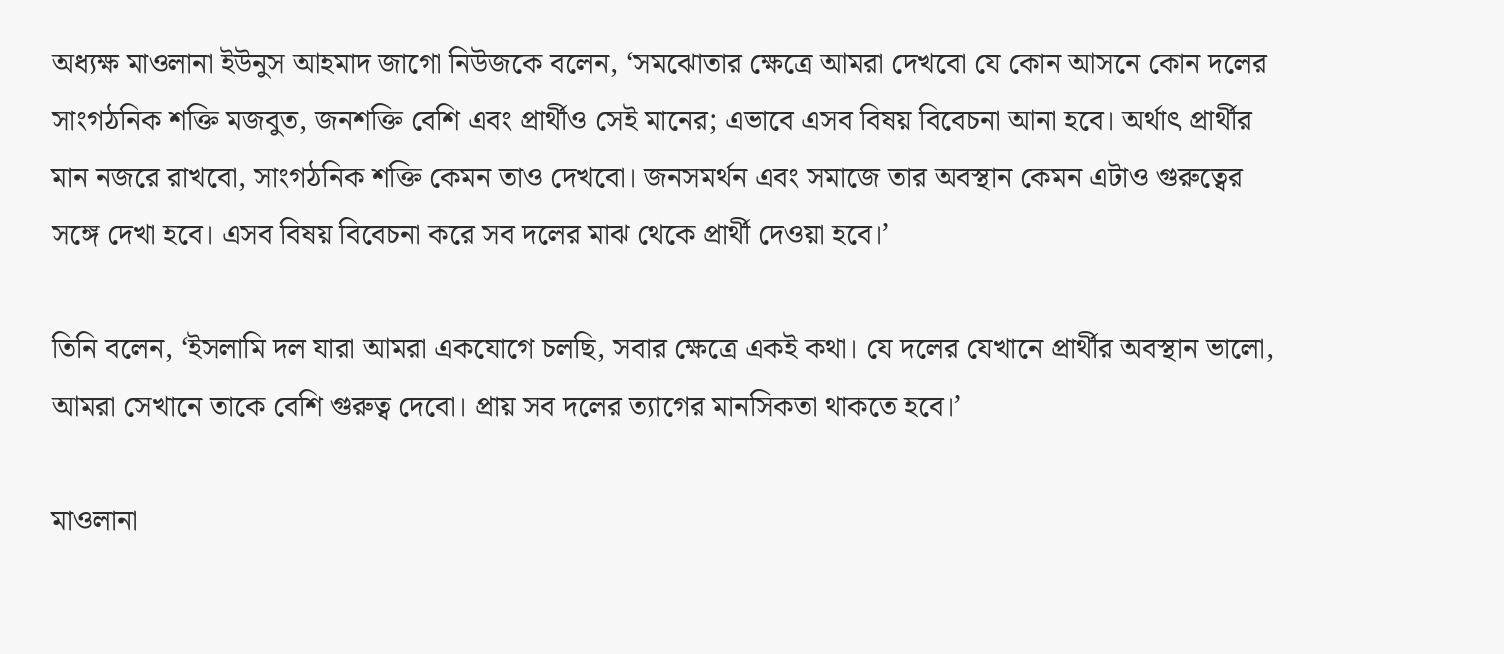অধ্যক্ষ মাওলানা ইউনুস আহমাদ জাগো নিউজকে বলেন, ‘সমঝোতার ক্ষেত্রে আমরা দেখবো যে কোন আসনে কোন দলের সাংগঠনিক শক্তি মজবুত, জনশক্তি বেশি এবং প্রার্থীও সেই মানের; এভাবে এসব বিষয় বিবেচনা আনা হবে। অর্থাৎ প্রার্থীর মান নজরে রাখবো, সাংগঠনিক শক্তি কেমন তাও দেখবো। জনসমর্থন এবং সমাজে তার অবস্থান কেমন এটাও গুরুত্বের সঙ্গে দেখা হবে। এসব বিষয় বিবেচনা করে সব দলের মাঝ থেকে প্রার্থী দেওয়া হবে।’

তিনি বলেন, ‘ইসলামি দল যারা আমরা একযোগে চলছি, সবার ক্ষেত্রে একই কথা। যে দলের যেখানে প্রার্থীর অবস্থান ভালো, আমরা সেখানে তাকে বেশি গুরুত্ব দেবো। প্রায় সব দলের ত্যাগের মানসিকতা থাকতে হবে।’

মাওলানা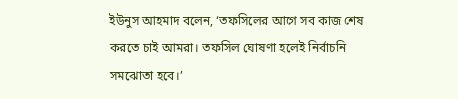ইউনুস আহমাদ বলেন, ‘তফসিলের আগে সব কাজ শেষ করতে চাই আমরা। তফসিল ঘোষণা হলেই নির্বাচনি সমঝোতা হবে।’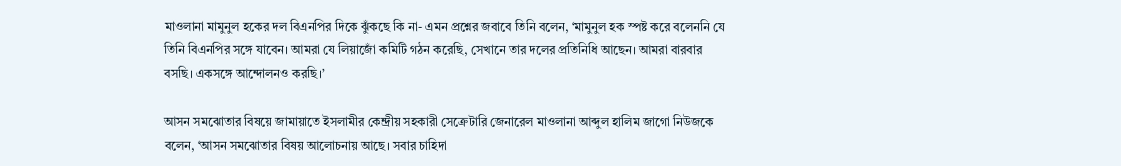মাওলানা মামুনুল হকের দল বিএনপির দিকে ঝুঁকছে কি না- এমন প্রশ্নের জবাবে তিনি বলেন, ‘মামুনুল হক স্পষ্ট করে বলেননি যে তিনি বিএনপির সঙ্গে যাবেন। আমরা যে লিয়াজোঁ কমিটি গঠন করেছি, সেখানে তার দলের প্রতিনিধি আছেন। আমরা বারবার বসছি। একসঙ্গে আন্দোলনও করছি।’

আসন সমঝোতার বিষয়ে জামায়াতে ইসলামীর কেন্দ্রীয় সহকারী সেক্রেটারি জেনারেল মাওলানা আব্দুল হালিম জাগো নিউজকে বলেন, ‘আসন সমঝোতার বিষয় আলোচনায় আছে। সবার চাহিদা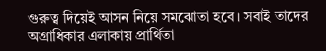গুরুত্ব দিয়েই আসন নিয়ে সমঝোতা হবে। সবাই তাদের অগ্রাধিকার এলাকায় প্রার্থিতা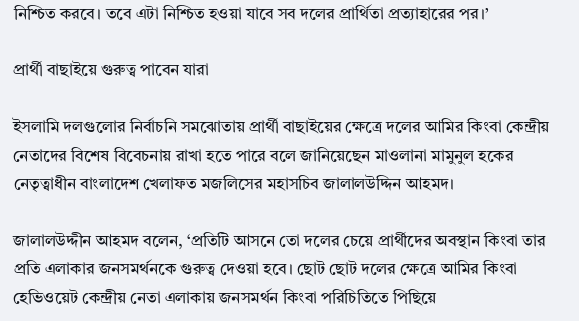নিশ্চিত করবে। তবে এটা নিশ্চিত হওয়া যাবে সব দলের প্রার্থিতা প্রত্যাহারের পর।’

প্রার্থী বাছাইয়ে গুরুত্ব পাবেন যারা

ইসলামি দলগুলোর নির্বাচনি সমঝোতায় প্রার্থী বাছাইয়ের ক্ষেত্রে দলের আমির কিংবা কেন্দ্রীয় নেতাদের বিশেষ বিবেচনায় রাখা হতে পারে বলে জানিয়েছেন মাওলানা মামুনুল হকের নেতৃত্বাধীন বাংলাদেশ খেলাফত মজলিসের মহাসচিব জালালউদ্দিন আহমদ।

জালালউদ্দীন আহমদ বলেন, ‘প্রতিটি আসনে তো দলের চেয়ে প্রার্থীদের অবস্থান কিংবা তার প্রতি এলাকার জনসমর্থনকে গুরুত্ব দেওয়া হবে। ছোট ছোট দলের ক্ষেত্রে আমির কিংবা হেভিওয়েট কেন্দ্রীয় নেতা এলাকায় জনসমর্থন কিংবা পরিচিতিতে পিছিয়ে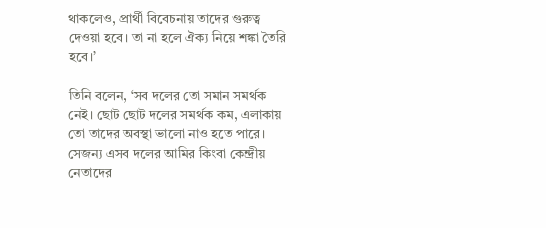থাকলেও, প্রার্থী বিবেচনায় তাদের গুরুত্ব দেওয়া হবে। তা না হলে ঐক্য নিয়ে শঙ্কা তৈরি হবে।’

তিনি বলেন, ‘সব দলের তো সমান সমর্থক নেই। ছোট ছোট দলের সমর্থক কম, এলাকায় তো তাদের অবস্থা ভালো নাও হতে পারে। সেজন্য এসব দলের আমির কিংবা কেন্দ্রীয় নেতাদের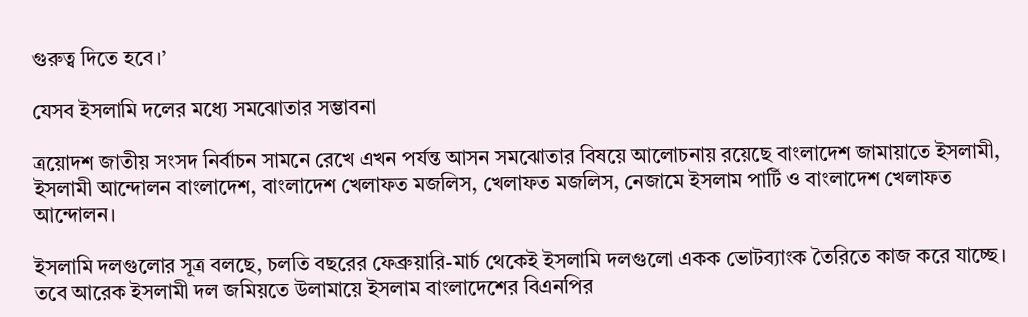গুরুত্ব দিতে হবে।’

যেসব ইসলামি দলের মধ্যে সমঝোতার সম্ভাবনা

ত্রয়োদশ জাতীয় সংসদ নির্বাচন সামনে রেখে এখন পর্যন্ত আসন সমঝোতার বিষয়ে আলোচনায় রয়েছে বাংলাদেশ জামায়াতে ইসলামী, ইসলামী আন্দোলন বাংলাদেশ, বাংলাদেশ খেলাফত মজলিস, খেলাফত মজলিস, নেজামে ইসলাম পার্টি ও বাংলাদেশ খেলাফত আন্দোলন।

ইসলামি দলগুলোর সূত্র বলছে, চলতি বছরের ফেব্রুয়ারি-মার্চ থেকেই ইসলামি দলগুলো একক ভোটব্যাংক তৈরিতে কাজ করে যাচ্ছে। তবে আরেক ইসলামী দল জমিয়তে উলামায়ে ইসলাম বাংলাদেশের বিএনপির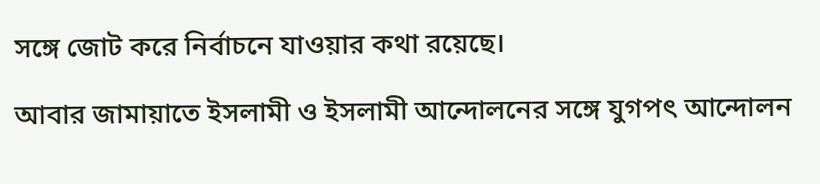সঙ্গে জোট করে নির্বাচনে যাওয়ার কথা রয়েছে।

আবার জামায়াতে ইসলামী ও ইসলামী আন্দোলনের সঙ্গে যুগপৎ আন্দোলন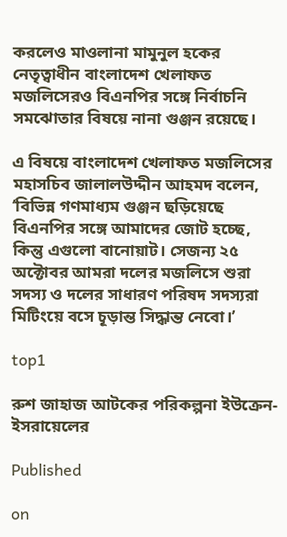করলেও মাওলানা মামুনুল হকের নেতৃত্বাধীন বাংলাদেশ খেলাফত মজলিসেরও বিএনপির সঙ্গে নির্বাচনি সমঝোতার বিষয়ে নানা গুঞ্জন রয়েছে।

এ বিষয়ে বাংলাদেশ খেলাফত মজলিসের মহাসচিব জালালউদ্দীন আহমদ বলেন, ‘বিভিন্ন গণমাধ্যম গুঞ্জন ছড়িয়েছে বিএনপির সঙ্গে আমাদের জোট হচ্ছে, কিন্তু এগুলো বানোয়াট। সেজন্য ২৫ অক্টোবর আমরা দলের মজলিসে শুরা সদস্য ও দলের সাধারণ পরিষদ সদস্যরা মিটিংয়ে বসে চূড়ান্ত সিদ্ধান্ত নেবো।’

top1

রুশ জাহাজ আটকের পরিকল্পনা ইউক্রেন-ইসরায়েলের

Published

on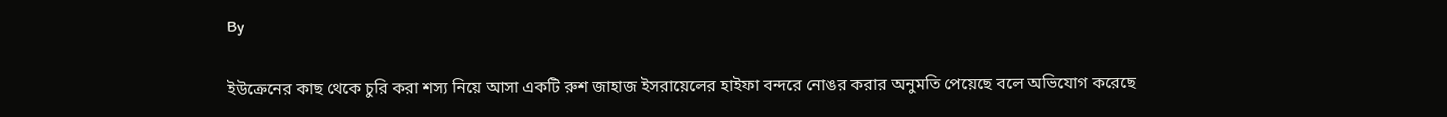By

ইউক্রেনের কাছ থেকে চুরি করা শস্য নিয়ে আসা একটি রুশ জাহাজ ইসরায়েলের হাইফা বন্দরে নোঙর করার অনুমতি পেয়েছে বলে অভিযোগ করেছে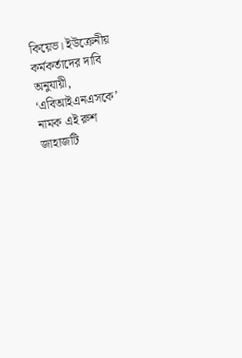কিয়েভ। ইউক্রেনীয় কর্মকর্তাদের দাবি অনুযায়ী, ‘এবিআইএনএসকে’ নামক এই রুশ জাহাজটি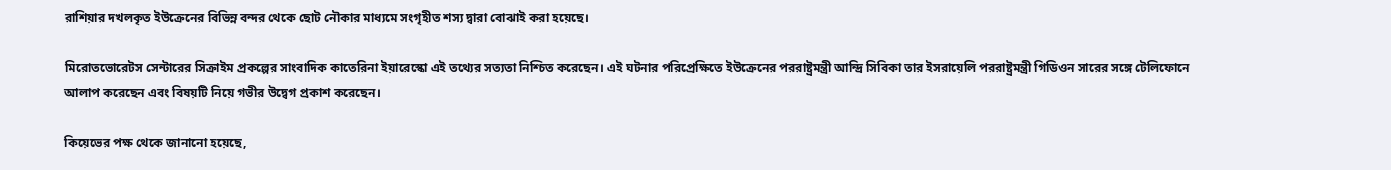রাশিয়ার দখলকৃত ইউক্রেনের বিভিন্ন বন্দর থেকে ছোট নৌকার মাধ্যমে সংগৃহীত শস্য দ্বারা বোঝাই করা হয়েছে।

মিরোতভোরেটস সেন্টারের সিক্রাইম প্রকল্পের সাংবাদিক কাতেরিনা ইয়ারেস্কো এই তথ্যের সত্যতা নিশ্চিত করেছেন। এই ঘটনার পরিপ্রেক্ষিতে ইউক্রেনের পররাষ্ট্রমন্ত্রী আন্দ্রি সিবিকা তার ইসরায়েলি পররাষ্ট্রমন্ত্রী গিডিওন সারের সঙ্গে টেলিফোনে আলাপ করেছেন এবং বিষয়টি নিয়ে গভীর উদ্বেগ প্রকাশ করেছেন।

কিয়েভের পক্ষ থেকে জানানো হয়েছে,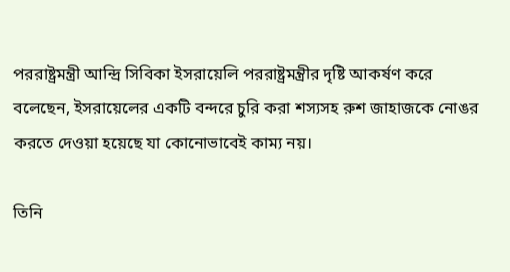পররাষ্ট্রমন্ত্রী আন্দ্রি সিবিকা ইসরায়েলি পররাষ্ট্রমন্ত্রীর দৃষ্টি আকর্ষণ করে বলেছেন, ইসরায়েলের একটি বন্দরে চুরি করা শস্যসহ রুশ জাহাজকে নোঙর করতে দেওয়া হয়েছে যা কোনোভাবেই কাম্য নয়।

তিনি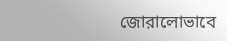জোরালোভাবে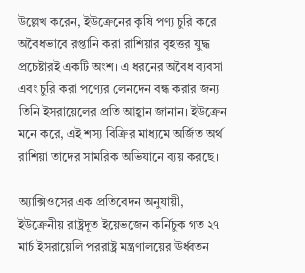উল্লেখ করেন, ইউক্রেনের কৃষি পণ্য চুরি করে অবৈধভাবে রপ্তানি করা রাশিয়ার বৃহত্তর যুদ্ধ প্রচেষ্টারই একটি অংশ। এ ধরনের অবৈধ ব্যবসা এবং চুরি করা পণ্যের লেনদেন বন্ধ করার জন্য তিনি ইসরায়েলের প্রতি আহ্বান জানান। ইউক্রেন মনে করে, এই শস্য বিক্রির মাধ্যমে অর্জিত অর্থ রাশিয়া তাদের সামরিক অভিযানে ব্যয় করছে।

অ্যাক্সিওসের এক প্রতিবেদন অনুযায়ী, ইউক্রেনীয় রাষ্ট্রদূত ইয়েভজেন কর্নিচুক গত ২৭ মার্চ ইসরায়েলি পররাষ্ট্র মন্ত্রণালয়ের ঊর্ধ্বতন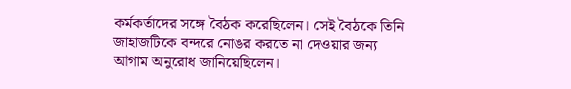কর্মকর্তাদের সঙ্গে বৈঠক করেছিলেন। সেই বৈঠকে তিনি জাহাজটিকে বন্দরে নোঙর করতে না দেওয়ার জন্য আগাম অনুরোধ জানিয়েছিলেন।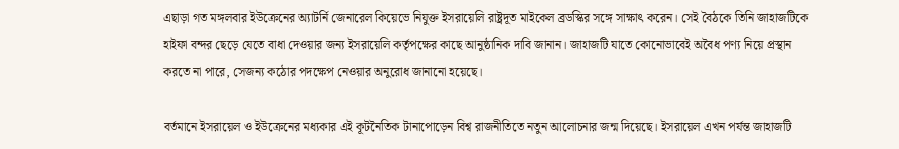এছাড়া গত মঙ্গলবার ইউক্রেনের অ্যাটর্নি জেনারেল কিয়েভে নিযুক্ত ইসরায়েলি রাষ্ট্রদূত মাইকেল ব্রডস্কির সঙ্গে সাক্ষাৎ করেন। সেই বৈঠকে তিনি জাহাজটিকে হাইফা বন্দর ছেড়ে যেতে বাধা দেওয়ার জন্য ইসরায়েলি কর্তৃপক্ষের কাছে আনুষ্ঠানিক দাবি জানান। জাহাজটি যাতে কোনোভাবেই অবৈধ পণ্য নিয়ে প্রস্থান করতে না পারে, সেজন্য কঠোর পদক্ষেপ নেওয়ার অনুরোধ জানানো হয়েছে।

বর্তমানে ইসরায়েল ও ইউক্রেনের মধ্যকার এই কূটনৈতিক টানাপোড়েন বিশ্ব রাজনীতিতে নতুন আলোচনার জন্ম দিয়েছে। ইসরায়েল এখন পর্যন্ত জাহাজটি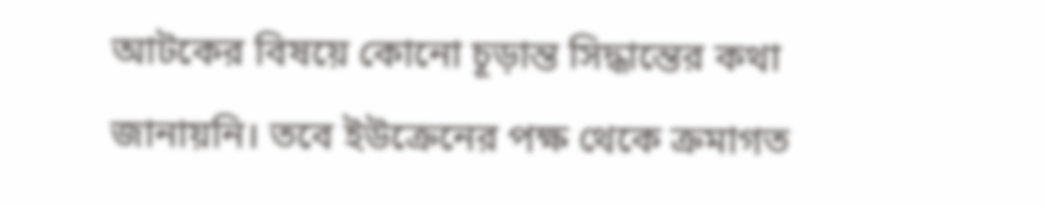আটকের বিষয়ে কোনো চূড়ান্ত সিদ্ধান্তের কথা জানায়নি। তবে ইউক্রেনের পক্ষ থেকে ক্রমাগত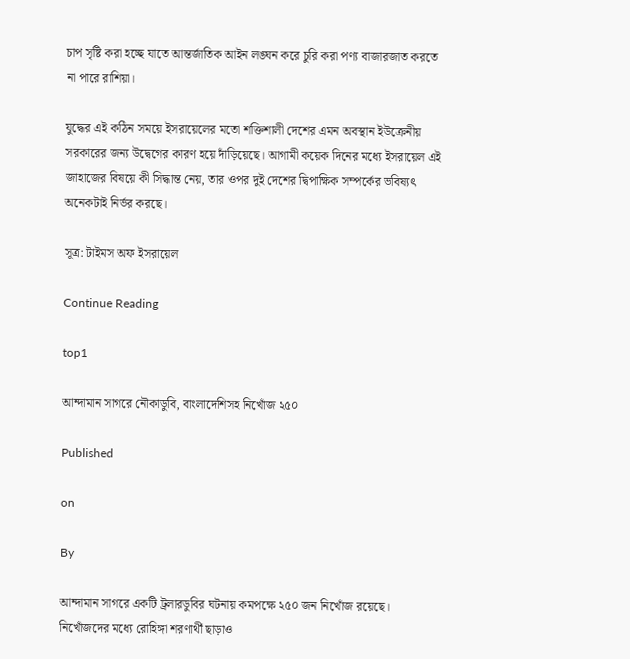চাপ সৃষ্টি করা হচ্ছে যাতে আন্তর্জাতিক আইন লঙ্ঘন করে চুরি করা পণ্য বাজারজাত করতে না পারে রাশিয়া।

যুদ্ধের এই কঠিন সময়ে ইসরায়েলের মতো শক্তিশালী দেশের এমন অবস্থান ইউক্রেনীয় সরকারের জন্য উদ্বেগের কারণ হয়ে দাঁড়িয়েছে। আগামী কয়েক দিনের মধ্যে ইসরায়েল এই জাহাজের বিষয়ে কী সিদ্ধান্ত নেয়, তার ওপর দুই দেশের দ্বিপাক্ষিক সম্পর্কের ভবিষ্যৎ অনেকটাই নির্ভর করছে।

সূত্র: টাইমস অফ ইসরায়েল

Continue Reading

top1

আন্দামান সাগরে নৌকাডুবি, বাংলাদেশিসহ নিখোঁজ ২৫০

Published

on

By

আন্দামান সাগরে একটি ট্রলারডুবির ঘটনায় কমপক্ষে ২৫০ জন নিখোঁজ রয়েছে। নিখোঁজদের মধ্যে রোহিঙ্গা শরণার্থী ছাড়াও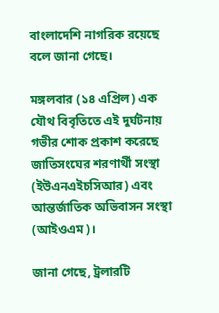বাংলাদেশি নাগরিক রয়েছে বলে জানা গেছে।

মঙ্গলবার (১৪ এপ্রিল) এক যৌথ বিবৃতিতে এই দুর্ঘটনায় গভীর শোক প্রকাশ করেছে জাতিসংঘের শরণার্থী সংস্থা (ইউএনএইচসিআর) এবং আন্তর্জাতিক অভিবাসন সংস্থা (আইওএম)।

জানা গেছে, ট্রলারটি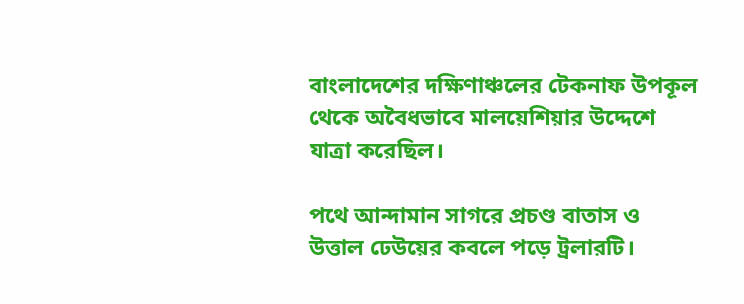বাংলাদেশের দক্ষিণাঞ্চলের টেকনাফ উপকূল থেকে অবৈধভাবে মালয়েশিয়ার উদ্দেশে যাত্রা করেছিল।

পথে আন্দামান সাগরে প্রচণ্ড বাতাস ও উত্তাল ঢেউয়ের কবলে পড়ে ট্রলারটি।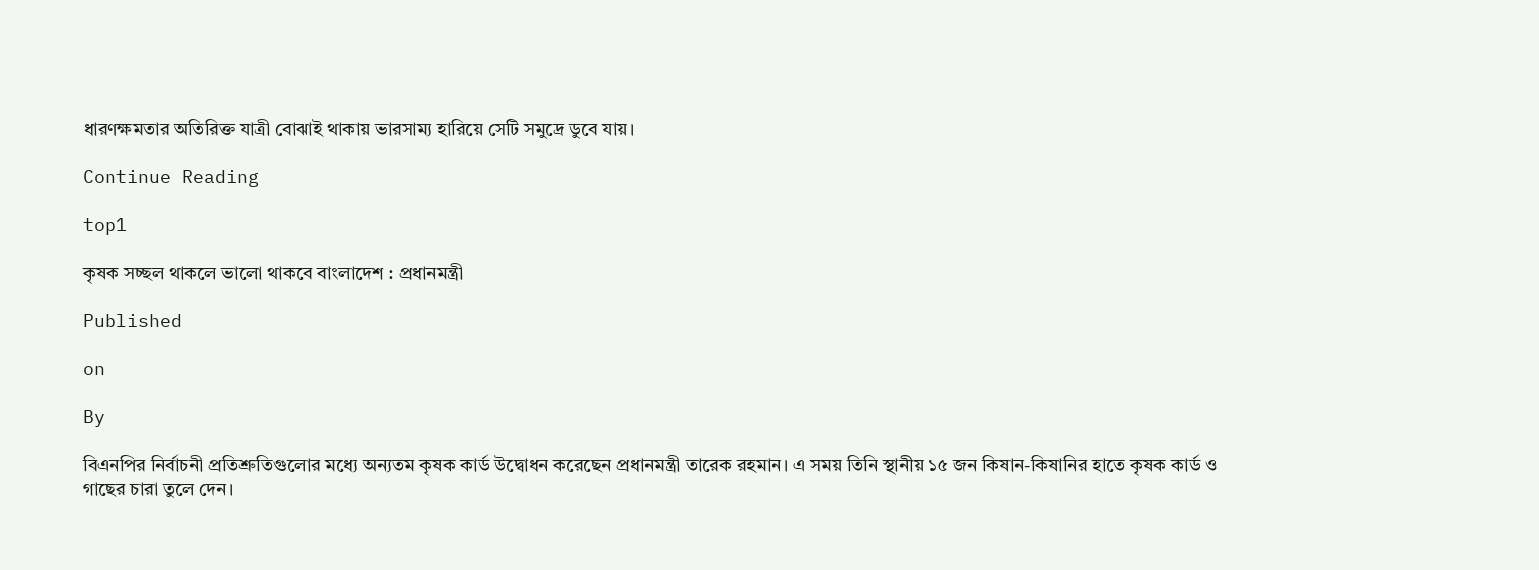ধারণক্ষমতার অতিরিক্ত যাত্রী বোঝাই থাকায় ভারসাম্য হারিয়ে সেটি সমুদ্রে ডুবে যায়।

Continue Reading

top1

কৃষক সচ্ছল থাকলে ভালো থাকবে বাংলাদেশ : প্রধানমন্ত্রী

Published

on

By

বিএনপির নির্বাচনী প্রতিশ্রুতিগুলোর মধ্যে অন্যতম কৃষক কার্ড উদ্বোধন করেছেন প্রধানমন্ত্রী তারেক রহমান। এ সময় তিনি স্থানীয় ১৫ জন কিষান-কিষানির হাতে কৃষক কার্ড ও গাছের চারা তুলে দেন।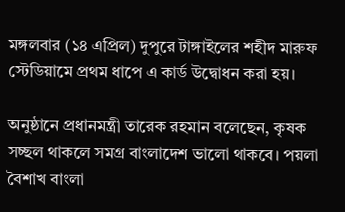মঙ্গলবার (১৪ এপ্রিল) দুপুরে টাঙ্গাইলের শহীদ মারুফ স্টেডিয়ামে প্রথম ধাপে এ কার্ড উদ্বোধন করা হয়।

অনুষ্ঠানে প্রধানমন্ত্রী তারেক রহমান বলেছেন, কৃষক সচ্ছল থাকলে সমগ্র বাংলাদেশ ভালো থাকবে। পয়লা বৈশাখ বাংলা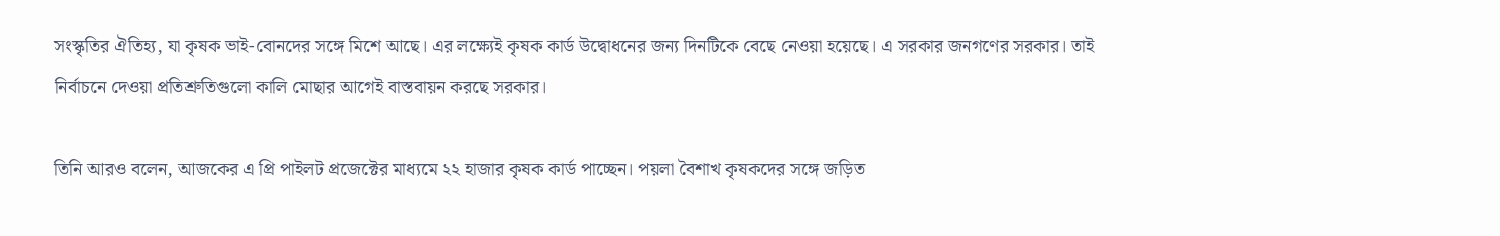সংস্কৃতির ঐতিহ্য, যা কৃষক ভাই-বোনদের সঙ্গে মিশে আছে। এর লক্ষ্যেই কৃষক কার্ড উদ্বোধনের জন্য দিনটিকে বেছে নেওয়া হয়েছে। এ সরকার জনগণের সরকার। তাই নির্বাচনে দেওয়া প্রতিশ্রুতিগুলো কালি মোছার আগেই বাস্তবায়ন করছে সরকার।

তিনি আরও বলেন, আজকের এ প্রি পাইলট প্রজেক্টের মাধ্যমে ২২ হাজার কৃষক কার্ড পাচ্ছেন। পয়লা বৈশাখ কৃষকদের সঙ্গে জড়িত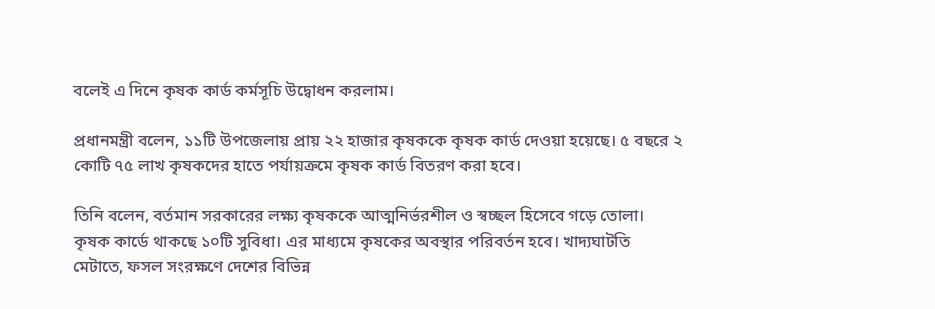বলেই এ দিনে কৃষক কার্ড কর্মসূচি উদ্বোধন করলাম।

প্রধানমন্ত্রী বলেন, ১১টি উপজেলায় প্রায় ২২ হাজার কৃষককে কৃষক কার্ড দেওয়া হয়েছে। ৫ বছরে ২ কোটি ৭৫ লাখ কৃষকদের হাতে পর্যায়ক্রমে কৃষক কার্ড বিতরণ করা হবে।

তিনি বলেন, বর্তমান সরকারের লক্ষ্য কৃষককে আত্মনির্ভরশীল ও স্বচ্ছল হিসেবে গড়ে তোলা। কৃষক কার্ডে থাকছে ১০টি সুবিধা। এর মাধ্যমে কৃষকের অবস্থার পরিবর্তন হবে। খাদ্যঘাটতি মেটাতে, ফসল সংরক্ষণে দেশের বিভিন্ন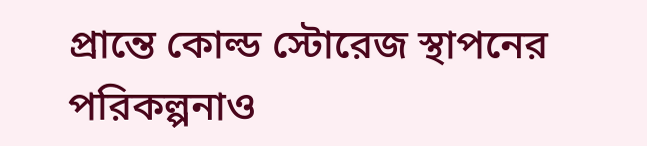প্রান্তে কোল্ড স্টোরেজ স্থাপনের পরিকল্পনাও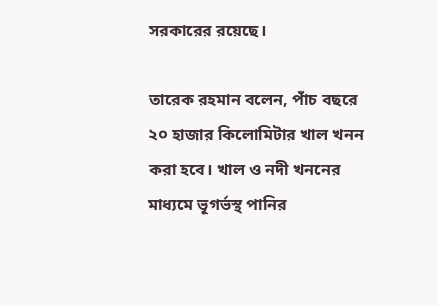সরকারের রয়েছে।

তারেক রহমান বলেন, পাঁচ বছরে ২০ হাজার কিলোমিটার খাল খনন করা হবে। খাল ও নদী খননের মাধ্যমে ভূগর্ভস্থ পানির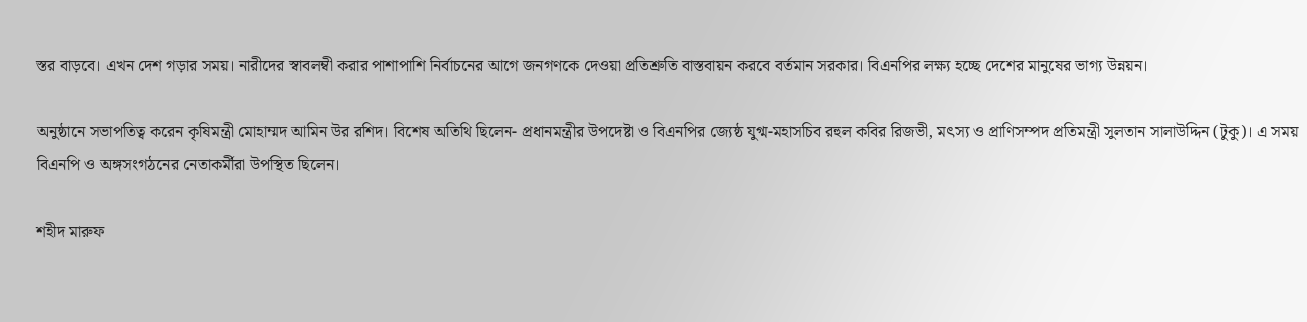স্তর বাড়বে। এখন দেশ গড়ার সময়। নারীদের স্বাবলম্বী করার পাশাপাশি নির্বাচনের আগে জনগণকে দেওয়া প্রতিশ্রুতি বাস্তবায়ন করবে বর্তমান সরকার। বিএনপির লক্ষ্য হচ্ছে দেশের মানুষের ভাগ্য উন্নয়ন।

অনুষ্ঠানে সভাপতিত্ব করেন কৃষিমন্ত্রী মোহাম্মদ আমিন উর রশিদ। বিশেষ অতিথি ছিলেন- প্রধানমন্ত্রীর উপদেষ্টা ও বিএনপির জ্যেষ্ঠ যুগ্ম-মহাসচিব রহুল কবির রিজভী, মৎস্য ও প্রাণিসম্পদ প্রতিমন্ত্রী সুলতান সালাউদ্দিন (টুকু)। এ সময় বিএনপি ও অঙ্গসংগঠনের নেতাকর্মীরা উপস্থিত ছিলেন।

শহীদ মারুফ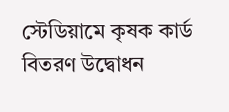স্টেডিয়ামে কৃষক কার্ড বিতরণ উদ্বোধন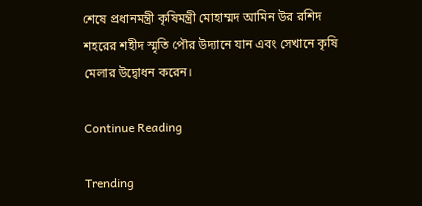শেষে প্রধানমন্ত্রী কৃষিমন্ত্রী মোহাম্মদ আমিন উর রশিদ শহরের শহীদ স্মৃতি পৌর উদ্যানে যান এবং সেখানে কৃষি মেলার উদ্বোধন করেন।

Continue Reading

Trending